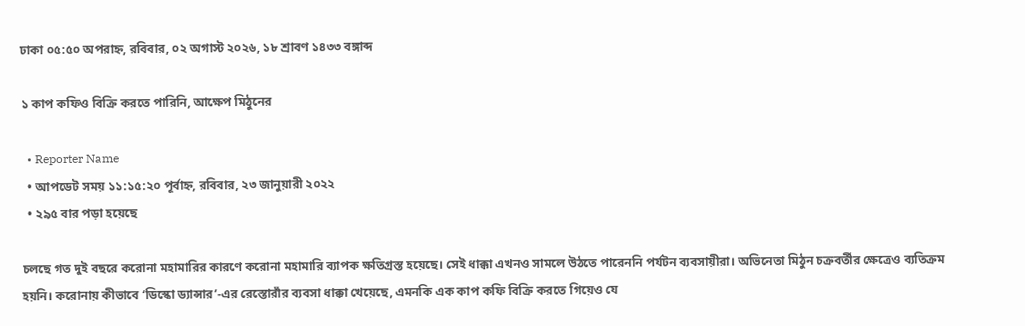ঢাকা ০৫:৫০ অপরাহ্ন, রবিবার, ০২ অগাস্ট ২০২৬, ১৮ শ্রাবণ ১৪৩৩ বঙ্গাব্দ

১ কাপ কফিও বিক্রি করতে পারিনি, আক্ষেপ মিঠুনের

  • Reporter Name
  • আপডেট সময় ১১:১৫:২০ পূর্বাহ্ন, রবিবার, ২৩ জানুয়ারী ২০২২
  • ২৯৫ বার পড়া হয়েছে

চলছে গত দুই বছরে করোনা মহামারির কারণে করোনা মহামারি ব্যাপক ক্ষতিগ্রস্ত হয়েছে। সেই ধাক্কা এখনও সামলে উঠতে পারেননি পর্যটন ব্যবসায়ীরা। অভিনেতা মিঠুন চক্রবর্তীর ক্ষেত্রেও ব্যতিক্রম হয়নি। করোনায় কীভাবে ‘ডিস্কো ড্যান্সার’-এর রেস্তোরাঁর ব্যবসা ধাক্কা খেয়েছে, এমনকি এক কাপ কফি বিক্রি করতে গিয়েও যে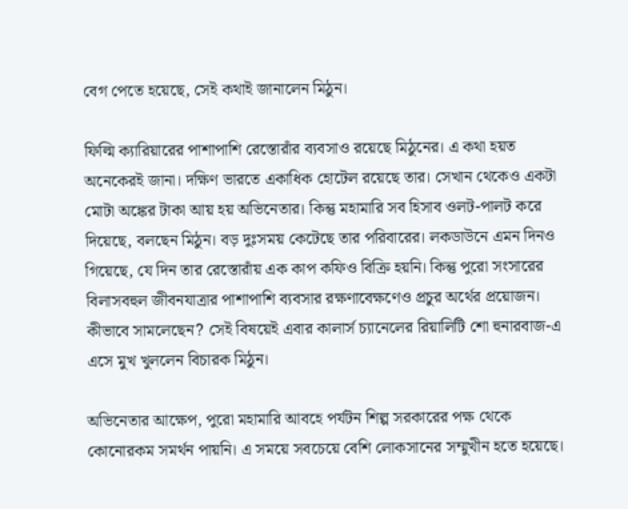বেগ পেতে হয়েছে, সেই কথাই জানালেন মিঠুন।

ফিল্মি ক্যারিয়ারের পাশাপাশি রেস্তোরাঁর ব্যবসাও রয়েছে মিঠুনের। এ কথা হয়ত অনেকেরই জানা। দক্ষিণ ভারতে একাধিক হোটেল রয়েছে তার। সেখান থেকেও একটা মোটা অঙ্কের টাকা আয় হয় অভিনেতার। কিন্তু মহামারি সব হিসাব ওলট-পালট করে দিয়েছে, বলছেন মিঠুন। বড় দুঃসময় কেটেছে তার পরিবারের। লকডাউনে এমন দিনও গিয়েছে, যে দিন তার রেস্তোরাঁয় এক কাপ কফিও বিক্রি হয়নি। কিন্তু পুরো সংসারের বিলাসবহুল জীবনযাত্রার পাশাপাশি ব্যবসার রক্ষণাবেক্ষণেও প্রচুর অর্থের প্রয়োজন। কীভাবে সামলেছেন? সেই বিষয়েই এবার কালার্স চ্যানেলের রিয়ালিটি শো হুনারবাজ-এ এসে মুখ খুললেন বিচারক মিঠুন।

অভিনেতার আক্ষেপ, পুরো মহামারি আবহে পর্যটন শিল্প সরকারের পক্ষ থেকে কোনোরকম সমর্থন পায়নি। এ সময়ে সবচেয়ে বেশি লোকসানের সম্মুখীন হতে হয়েছে।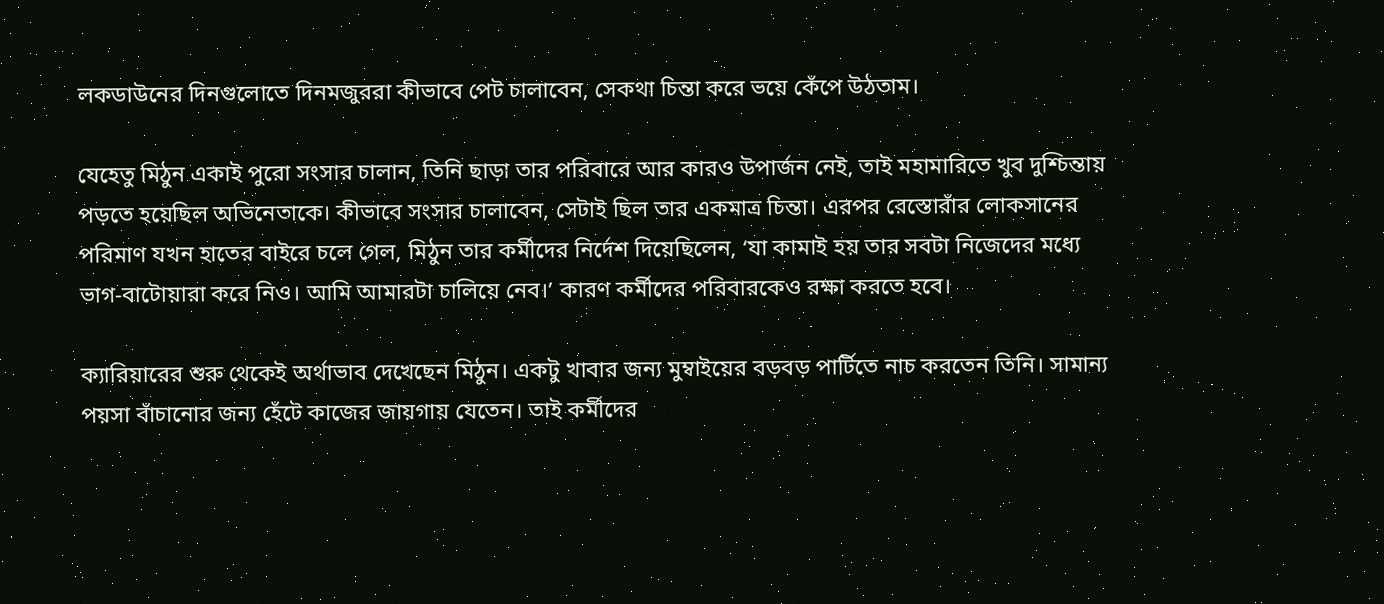লকডাউনের দিনগুলোতে দিনমজুররা কীভাবে পেট চালাবেন, সেকথা চিন্তা করে ভয়ে কেঁপে উঠতাম।

যেহেতু মিঠুন একাই পুরো সংসার চালান, তিনি ছাড়া তার পরিবারে আর কারও উপার্জন নেই, তাই মহামারিতে খুব দুশ্চিন্তায় পড়তে হয়েছিল অভিনেতাকে। কীভাবে সংসার চালাবেন, সেটাই ছিল তার একমাত্র চিন্তা। এরপর রেস্তোরাঁর লোকসানের পরিমাণ যখন হাতের বাইরে চলে গেল, মিঠুন তার কর্মীদের নির্দেশ দিয়েছিলেন, ‘যা কামাই হয় তার সবটা নিজেদের মধ্যে ভাগ-বাটোয়ারা করে নিও। আমি আমারটা চালিয়ে নেব।’ কারণ কর্মীদের পরিবারকেও রক্ষা করতে হবে।

ক্যারিয়ারের শুরু থেকেই অর্থাভাব দেখেছেন মিঠুন। একটু খাবার জন্য মুম্বাইয়ের বড়বড় পার্টিতে নাচ করতেন তিনি। সামান্য পয়সা বাঁচানোর জন্য হেঁটে কাজের জায়গায় যেতেন। তাই কর্মীদের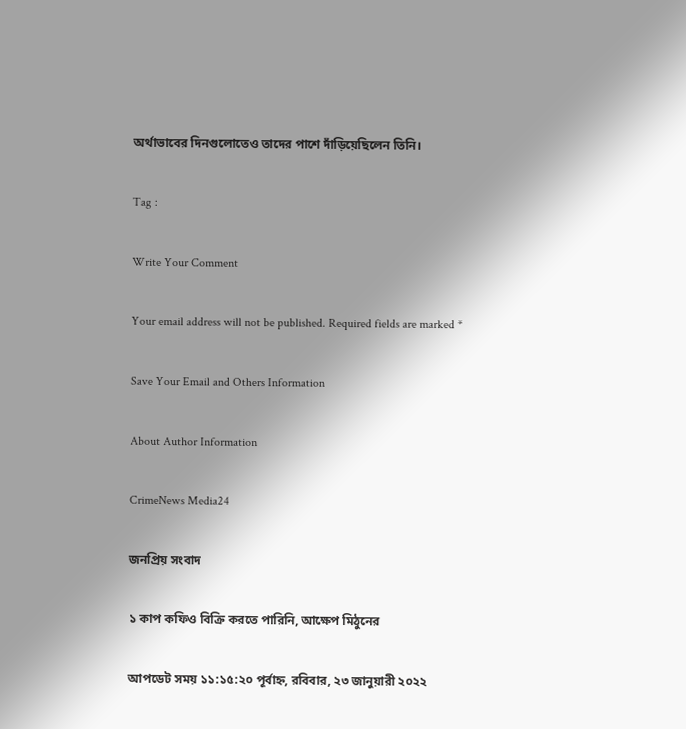অর্থাভাবের দিনগুলোতেও তাদের পাশে দাঁড়িয়েছিলেন তিনি।

Tag :

Write Your Comment

Your email address will not be published. Required fields are marked *

Save Your Email and Others Information

About Author Information

CrimeNews Media24

জনপ্রিয় সংবাদ

১ কাপ কফিও বিক্রি করতে পারিনি, আক্ষেপ মিঠুনের

আপডেট সময় ১১:১৫:২০ পূর্বাহ্ন, রবিবার, ২৩ জানুয়ারী ২০২২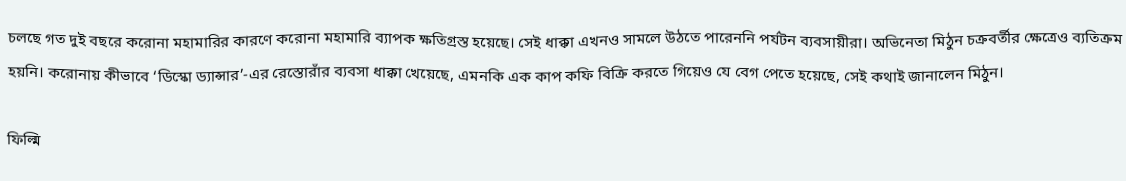চলছে গত দুই বছরে করোনা মহামারির কারণে করোনা মহামারি ব্যাপক ক্ষতিগ্রস্ত হয়েছে। সেই ধাক্কা এখনও সামলে উঠতে পারেননি পর্যটন ব্যবসায়ীরা। অভিনেতা মিঠুন চক্রবর্তীর ক্ষেত্রেও ব্যতিক্রম হয়নি। করোনায় কীভাবে ‘ডিস্কো ড্যান্সার’-এর রেস্তোরাঁর ব্যবসা ধাক্কা খেয়েছে, এমনকি এক কাপ কফি বিক্রি করতে গিয়েও যে বেগ পেতে হয়েছে, সেই কথাই জানালেন মিঠুন।

ফিল্মি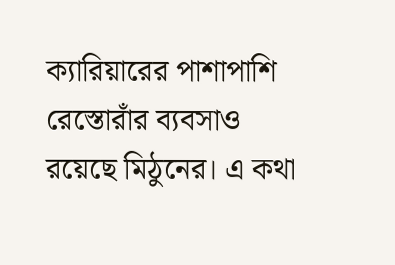ক্যারিয়ারের পাশাপাশি রেস্তোরাঁর ব্যবসাও রয়েছে মিঠুনের। এ কথা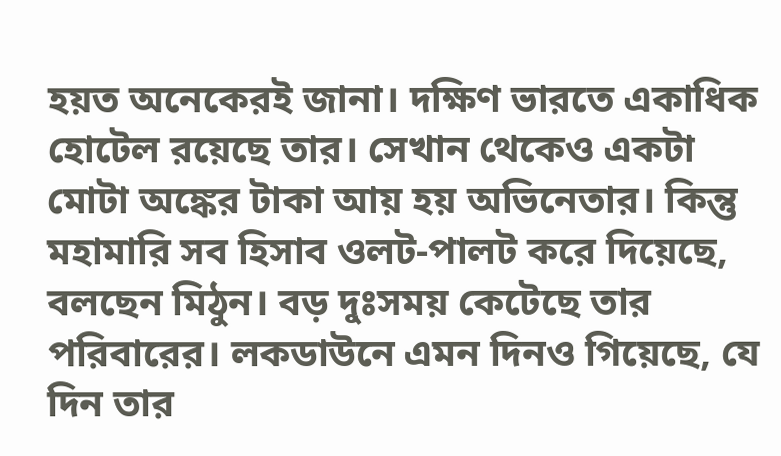হয়ত অনেকেরই জানা। দক্ষিণ ভারতে একাধিক হোটেল রয়েছে তার। সেখান থেকেও একটা মোটা অঙ্কের টাকা আয় হয় অভিনেতার। কিন্তু মহামারি সব হিসাব ওলট-পালট করে দিয়েছে, বলছেন মিঠুন। বড় দুঃসময় কেটেছে তার পরিবারের। লকডাউনে এমন দিনও গিয়েছে, যে দিন তার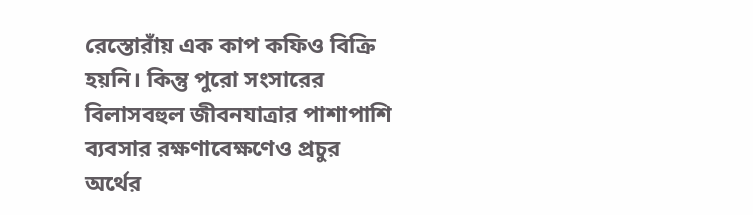রেস্তোরাঁয় এক কাপ কফিও বিক্রি হয়নি। কিন্তু পুরো সংসারের বিলাসবহুল জীবনযাত্রার পাশাপাশি ব্যবসার রক্ষণাবেক্ষণেও প্রচুর অর্থের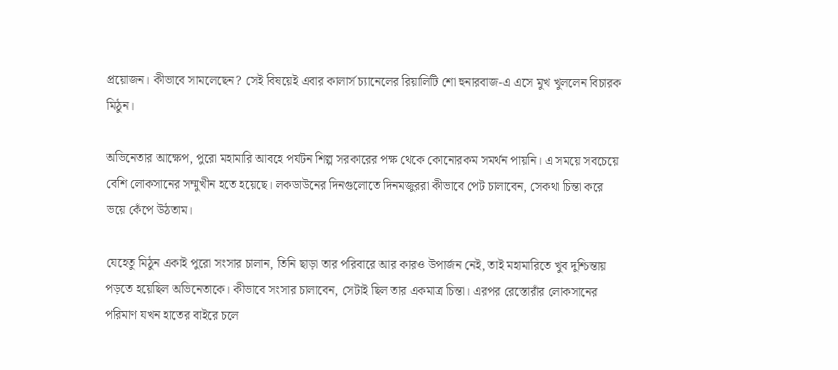প্রয়োজন। কীভাবে সামলেছেন? সেই বিষয়েই এবার কালার্স চ্যানেলের রিয়ালিটি শো হুনারবাজ-এ এসে মুখ খুললেন বিচারক মিঠুন।

অভিনেতার আক্ষেপ, পুরো মহামারি আবহে পর্যটন শিল্প সরকারের পক্ষ থেকে কোনোরকম সমর্থন পায়নি। এ সময়ে সবচেয়ে বেশি লোকসানের সম্মুখীন হতে হয়েছে। লকডাউনের দিনগুলোতে দিনমজুররা কীভাবে পেট চালাবেন, সেকথা চিন্তা করে ভয়ে কেঁপে উঠতাম।

যেহেতু মিঠুন একাই পুরো সংসার চালান, তিনি ছাড়া তার পরিবারে আর কারও উপার্জন নেই, তাই মহামারিতে খুব দুশ্চিন্তায় পড়তে হয়েছিল অভিনেতাকে। কীভাবে সংসার চালাবেন, সেটাই ছিল তার একমাত্র চিন্তা। এরপর রেস্তোরাঁর লোকসানের পরিমাণ যখন হাতের বাইরে চলে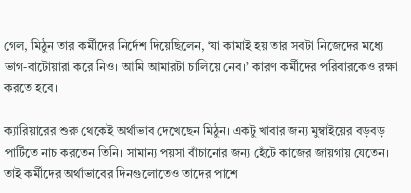গেল, মিঠুন তার কর্মীদের নির্দেশ দিয়েছিলেন, ‘যা কামাই হয় তার সবটা নিজেদের মধ্যে ভাগ-বাটোয়ারা করে নিও। আমি আমারটা চালিয়ে নেব।’ কারণ কর্মীদের পরিবারকেও রক্ষা করতে হবে।

ক্যারিয়ারের শুরু থেকেই অর্থাভাব দেখেছেন মিঠুন। একটু খাবার জন্য মুম্বাইয়ের বড়বড় পার্টিতে নাচ করতেন তিনি। সামান্য পয়সা বাঁচানোর জন্য হেঁটে কাজের জায়গায় যেতেন। তাই কর্মীদের অর্থাভাবের দিনগুলোতেও তাদের পাশে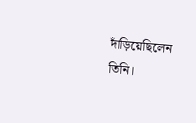দাঁড়িয়েছিলেন তিনি।